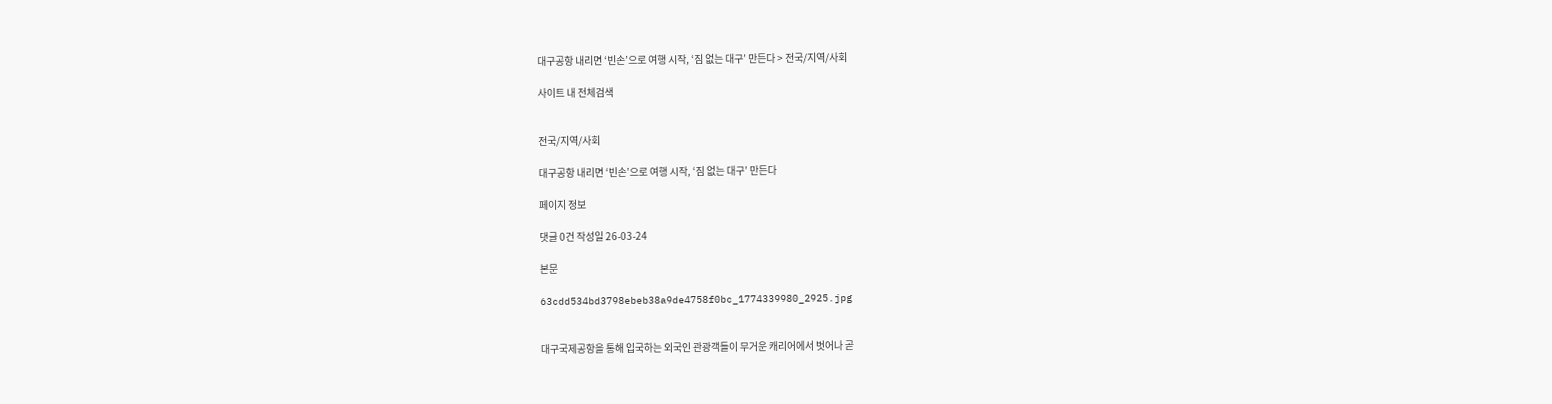대구공항 내리면 ‘빈손’으로 여행 시작, ‘짐 없는 대구’ 만든다 > 전국/지역/사회

사이트 내 전체검색


전국/지역/사회

대구공항 내리면 ‘빈손’으로 여행 시작, ‘짐 없는 대구’ 만든다

페이지 정보

댓글 0건 작성일 26-03-24

본문

63cdd534bd3798ebeb38a9de4758f0bc_1774339980_2925.jpg


대구국제공항을 통해 입국하는 외국인 관광객들이 무거운 캐리어에서 벗어나 곧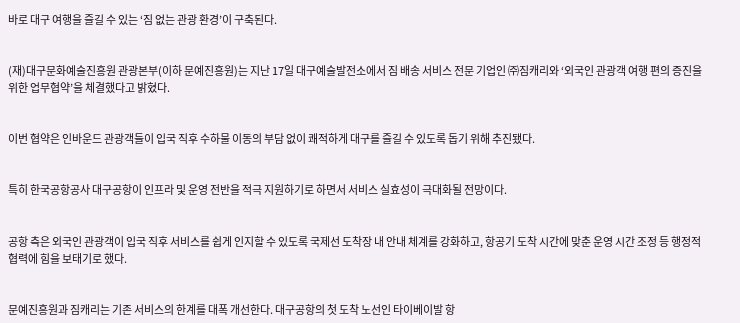바로 대구 여행을 즐길 수 있는 ‘짐 없는 관광 환경’이 구축된다.


(재)대구문화예술진흥원 관광본부(이하 문예진흥원)는 지난 17일 대구예술발전소에서 짐 배송 서비스 전문 기업인 ㈜짐캐리와 ‘외국인 관광객 여행 편의 증진을 위한 업무협약’을 체결했다고 밝혔다.


이번 협약은 인바운드 관광객들이 입국 직후 수하물 이동의 부담 없이 쾌적하게 대구를 즐길 수 있도록 돕기 위해 추진됐다.


특히 한국공항공사 대구공항이 인프라 및 운영 전반을 적극 지원하기로 하면서 서비스 실효성이 극대화될 전망이다.


공항 측은 외국인 관광객이 입국 직후 서비스를 쉽게 인지할 수 있도록 국제선 도착장 내 안내 체계를 강화하고, 항공기 도착 시간에 맞춘 운영 시간 조정 등 행정적 협력에 힘을 보태기로 했다.


문예진흥원과 짐캐리는 기존 서비스의 한계를 대폭 개선한다. 대구공항의 첫 도착 노선인 타이베이발 항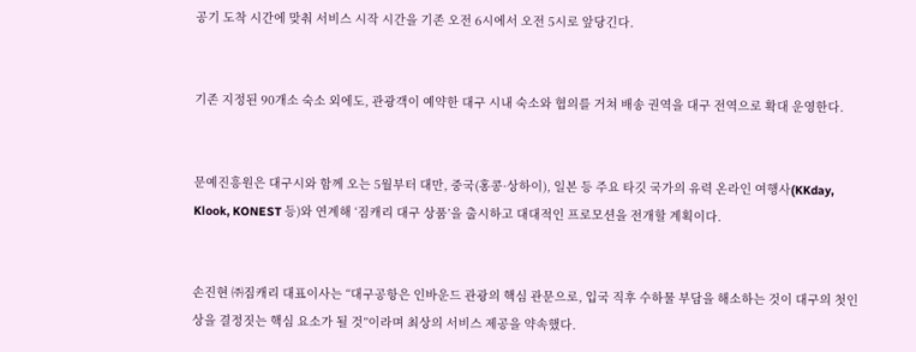공기 도착 시간에 맞춰 서비스 시작 시간을 기존 오전 6시에서 오전 5시로 앞당긴다.


기존 지정된 90개소 숙소 외에도, 관광객이 예약한 대구 시내 숙소와 협의를 거쳐 배송 권역을 대구 전역으로 확대 운영한다.


문예진흥원은 대구시와 함께 오는 5월부터 대만, 중국(홍콩·상하이), 일본 등 주요 타깃 국가의 유력 온라인 여행사(KKday, Klook, KONEST 등)와 연계해 ‘짐캐리 대구 상품’을 출시하고 대대적인 프로모션을 전개할 계획이다.


손진현 ㈜짐캐리 대표이사는 “대구공항은 인바운드 관광의 핵심 관문으로, 입국 직후 수하물 부담을 해소하는 것이 대구의 첫인상을 결정짓는 핵심 요소가 될 것”이라며 최상의 서비스 제공을 약속했다.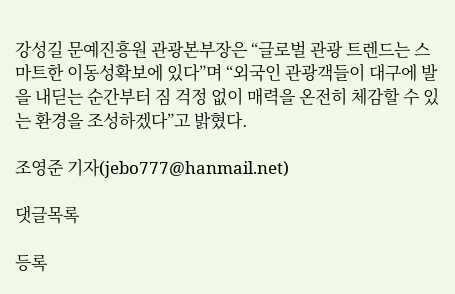강성길 문예진흥원 관광본부장은 “글로벌 관광 트렌드는 스마트한 이동성확보에 있다”며 “외국인 관광객들이 대구에 발을 내딛는 순간부터 짐 걱정 없이 매력을 온전히 체감할 수 있는 환경을 조성하겠다”고 밝혔다.

조영준 기자(jebo777@hanmail.net)

댓글목록

등록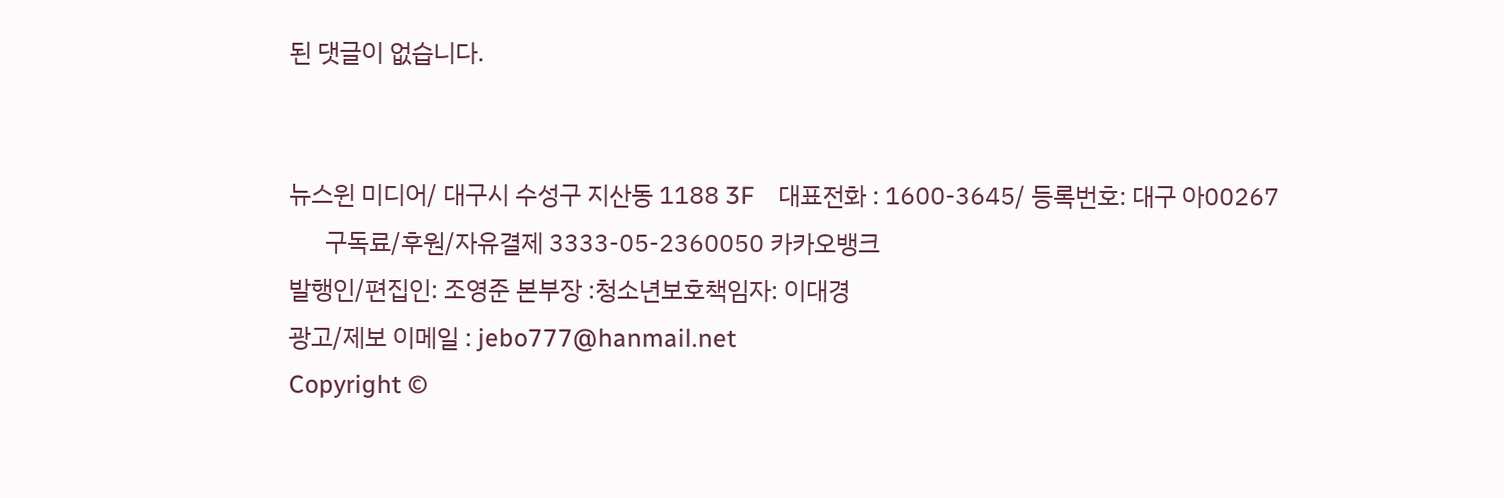된 댓글이 없습니다.


뉴스윈 미디어/ 대구시 수성구 지산동 1188 3F    대표전화 : 1600-3645/ 등록번호: 대구 아00267
      구독료/후원/자유결제 3333-05-2360050 카카오뱅크
발행인/편집인: 조영준 본부장 :청소년보호책임자: 이대경
광고/제보 이메일 : jebo777@hanmail.net
Copyright ©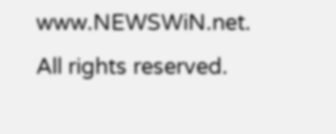www.NEWSWiN.net. All rights reserved.